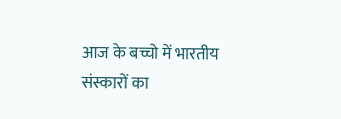आज के बच्चो में भारतीय संस्कारों का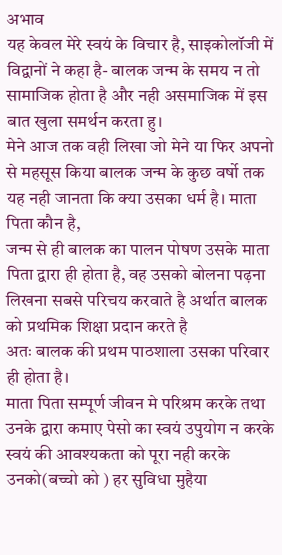अभाव
यह केवल मेरे स्वयं के विचार है, साइकोलॉजी में विद्वानों ने कहा है- बालक जन्म के समय न तो सामाजिक होता है और नही असमाजिक में इस बात खुला समर्थन करता हु।
मेने आज तक वही लिखा जो मेने या फिर अपनो से महसूस किया बालक जन्म के कुछ वर्षो तक यह नही जानता कि क्या उसका धर्म है। माता पिता कौन है,
जन्म से ही बालक का पालन पोषण उसके माता पिता द्वारा ही होता है, वह उसको बोलना पढ़ना लिखना सबसे परिचय करवाते है अर्थात बालक को प्रथमिक शिक्षा प्रदान करते है
अतः बालक की प्रथम पाठशाला उसका परिवार ही होता है।
माता पिता सम्पूर्ण जीवन मे परिश्रम करके तथा उनके द्वारा कमाए पेसो का स्वयं उपुयोग न करके स्वयं की आवश्यकता को पूरा नही करके उनको(बच्चो को ) हर सुविधा मुहैया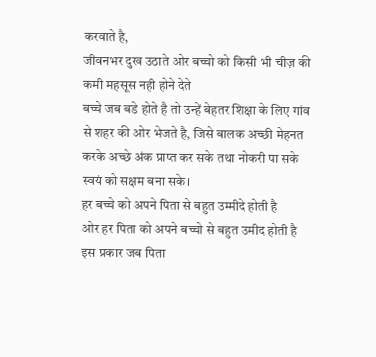करवाते है,
जीवनभर दुख उठाते ओर बच्चो को किसी भी चीज़ की कमी महसूस नही होने देते
बच्चे जब बडे होते है तो उन्हें बेहतर शिक्षा के लिए गांव से शहर की ओर भेजते है, जिसे बालक अच्छी मेहनत करके अच्छे अंक प्राप्त कर सके तथा नोकरी पा सके स्वयं को सक्षम बना सके।
हर बच्चे को अपने पिता से बहुत उम्मीदे होती है
ओर हर पिता को अपने बच्चो से बहुत उमीद होती है
इस प्रकार जब पिता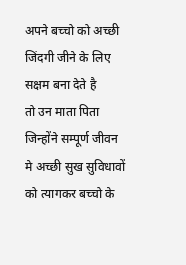अपने बच्चो को अच्छी जिंदगी जीने के लिए सक्षम बना देते है
तो उन माता पिता जिन्होंने सम्पूर्ण जीवन मे अच्छी सुख सुविधावों को त्यागकर बच्चो के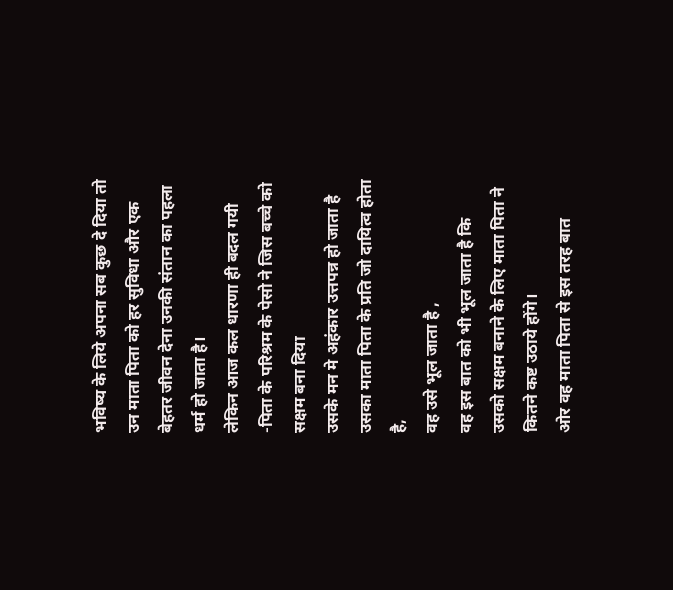भविष्य के लिये अपना सब कुछ दे दिया तो उन माता पिता को हर सुविधा और एक बेहतर जीवन देना उनकी संतान का पहला धर्म हो जाता है।
लेकिन आज कल धारणा ही बदल गयी -पिता के परिश्रम के पेसो ने जिस बच्चे को सक्षम बना दिया
उसके मन मे अहंकार उत्तपन्न हो जाता है
उसका माता पिता के प्रति जो दायित्व होता है,
वह उसे भूल जाता है ,
वह इस बात को भी भूल जाता है कि उसको सक्षम बनाने के लिए माता पिता ने कितने कष्ट उठाये होंगे।
ओर वह माता पिता से इस तरह बात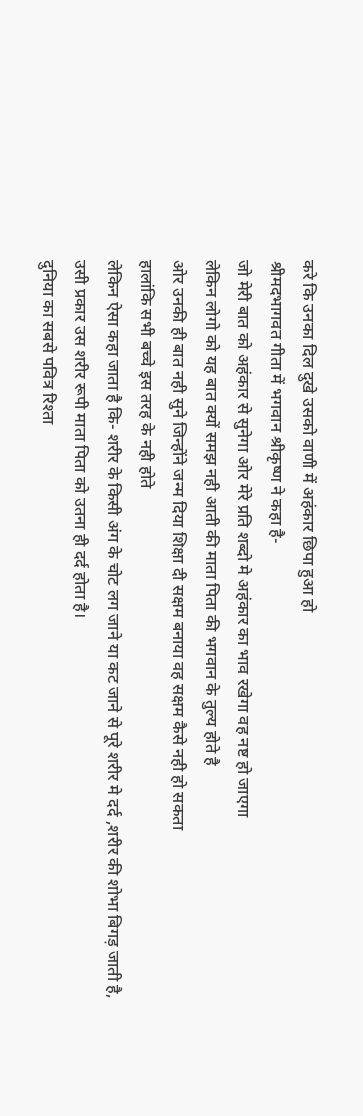करे कि उनका दिल दुखे उसको वाणी में अहंकार छिपा हुआ हो
श्रीमदभागवत गीता में भगवान श्रीकृष्ण ने कहा है-
जो मेरी बात को अहंकार से सुनेगा ओर मेरे प्रति शब्दो मे अहंकार का भाव रखेगा वह नष्ट हो जाएगा
लेकिन लोगो को यह बात क्यों समझ नही आती की माता पिता की भगवान के तुल्य होते है
ओर उनकी ही बात नही सुने जिन्होंने जन्म दिया शिक्षा दी सक्षम बनाया वह सक्षम कैसे नही हो सकता
हालांकि सभी बच्चे इस तरह के नही होते
लेकिन ऐसा कहा जाता है कि- शरीर के किसी अंग के चोट लग जाने या कट जाने से पूरे शरीर मे दर्द ,शरीर की शोभा बिगड़ जाती है,
उसी प्रकार उस शरीर रूपी माता पिता को उतना ही दर्द होता है।
दुनिया का सबसे पवित्र रिश्ता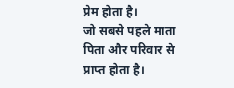प्रेम होता है।
जो सबसे पहले माता पिता और परिवार से प्राप्त होता है।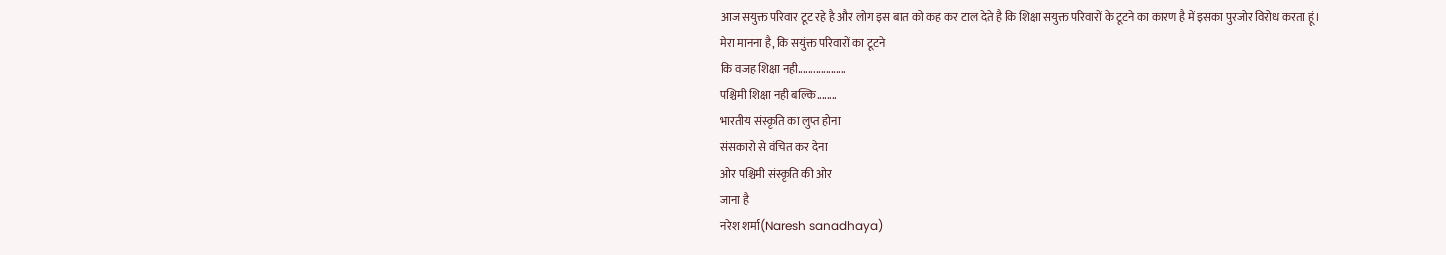आज सयुक्त परिवार टूट रहे है और लोग इस बात को कह कर टाल देते है कि शिक्षा सयुक्त परिवारों के टूटने का कारण है में इसका पुरजोर विरोध करता हूं।
मेरा मानना है, कि सयुंक्त परिवारों का टूटने
कि वजह शिक्षा नही...................
पश्चिमी शिक्षा नही बल्कि........
भारतीय संस्कृति का लुप्त होना
संसकारो से वंचित कर देना
ओर पश्चिमी संस्कृति की ओर
जाना है
नरेश शर्मा(Naresh sanadhaya)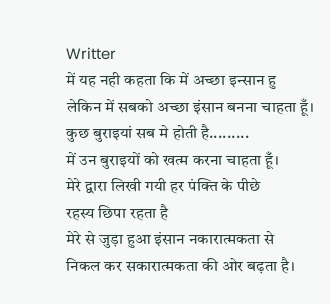Writter
में यह नही कहता कि में अच्छा इन्सान हु
लेकिन में सबको अच्छा इंसान बनना चाहता हूँ।
कुछ बुराइयां सब मे होती है.........
में उन बुराइयों को खत्म करना चाहता हूँ।
मेरे द्वारा लिखी गयी हर पंक्ति के पीछे
रहस्य छिपा रहता है
मेरे से जुड़ा हुआ इंसान नकारात्मकता से
निकल कर सकारात्मकता की ओर बढ़ता है।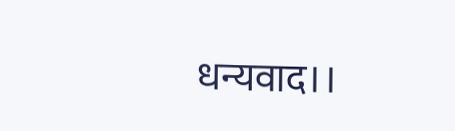धन्यवाद।।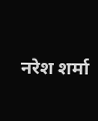नरेश शर्मा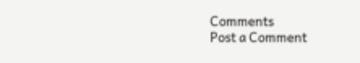Comments
Post a Comment